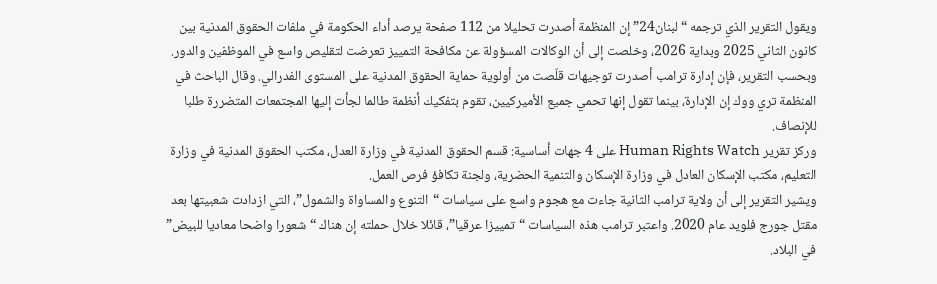ويقول التقرير الذي ترجمه “لبنان24” إن المنظمة أصدرت تحليلا من 112 صفحة يرصد أداء الحكومة في ملفات الحقوق المدنية بين كانون الثاني 2025 وبداية 2026، وخلصت إلى أن الوكالات المسؤولة عن مكافحة التمييز تعرضت لتقليص واسع في الموظفين والدور.
وبحسب التقرير، فإن إدارة ترامب أصدرت توجيهات قلّصت من أولوية حماية الحقوق المدنية على المستوى الفدرالي. وقال الباحث في المنظمة تري ووك إن الإدارة، بينما تقول إنها تحمي جميع الأميركيين، تقوم بتفكيك أنظمة طالما لجأت إليها المجتمعات المتضررة طلبا للإنصاف.
وركز تقرير Human Rights Watch على 4 جهات أساسية: قسم الحقوق المدنية في وزارة العدل، مكتب الحقوق المدنية في وزارة التعليم، مكتب الإسكان العادل في وزارة الإسكان والتنمية الحضرية، ولجنة تكافؤ فرص العمل.
ويشير التقرير إلى أن ولاية ترامب الثانية جاءت مع هجوم واسع على سياسات “التنوع والمساواة والشمول”، التي ازدادت شعبيتها بعد مقتل جورج فلويد عام 2020. واعتبر ترامب هذه السياسات “تمييزا عرقيا”، قائلا خلال حملته إن هناك “شعورا واضحا معاديا للبيض” في البلاد.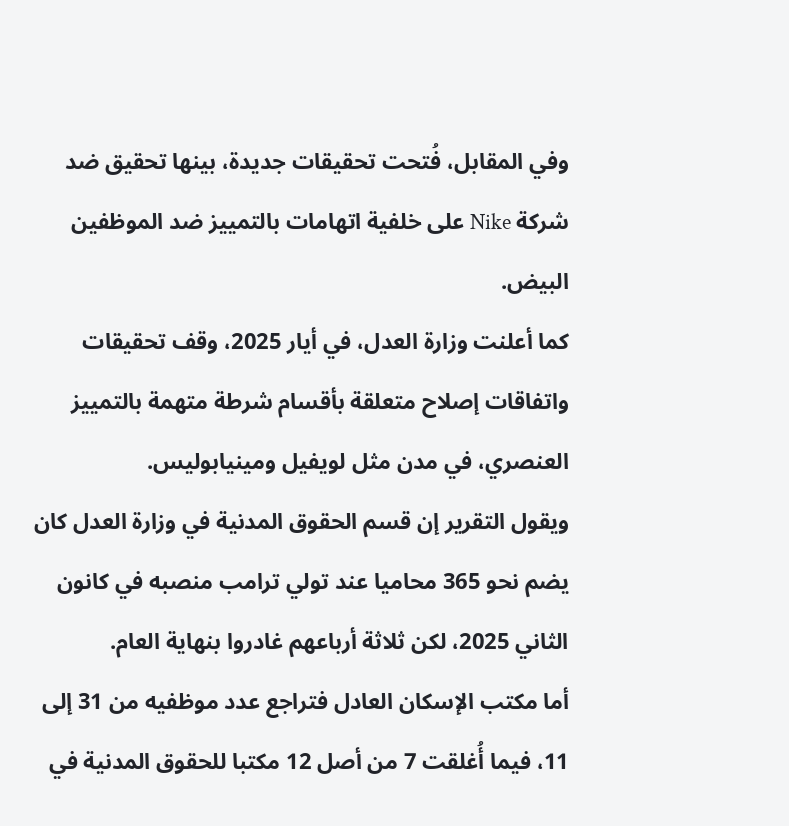وفي المقابل، فُتحت تحقيقات جديدة، بينها تحقيق ضد شركة Nike على خلفية اتهامات بالتمييز ضد الموظفين البيض.
كما أعلنت وزارة العدل، في أيار 2025، وقف تحقيقات واتفاقات إصلاح متعلقة بأقسام شرطة متهمة بالتمييز العنصري، في مدن مثل لويفيل ومينيابوليس.
ويقول التقرير إن قسم الحقوق المدنية في وزارة العدل كان يضم نحو 365 محاميا عند تولي ترامب منصبه في كانون الثاني 2025، لكن ثلاثة أرباعهم غادروا بنهاية العام.
أما مكتب الإسكان العادل فتراجع عدد موظفيه من 31 إلى 11، فيما أُغلقت 7 من أصل 12 مكتبا للحقوق المدنية في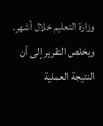وزارة التعليم خلال أشهر.
ويخلص التقرير إلى أن النتيجة العملية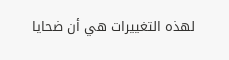لهذه التغييرات هي أن ضحايا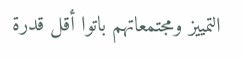التمييز ومجتمعاتهم باتوا أقل قدرة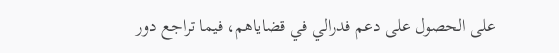على الحصول على دعم فدرالي في قضاياهم، فيما تراجع دور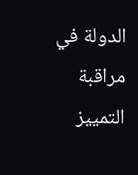الدولة في مراقبة التمييز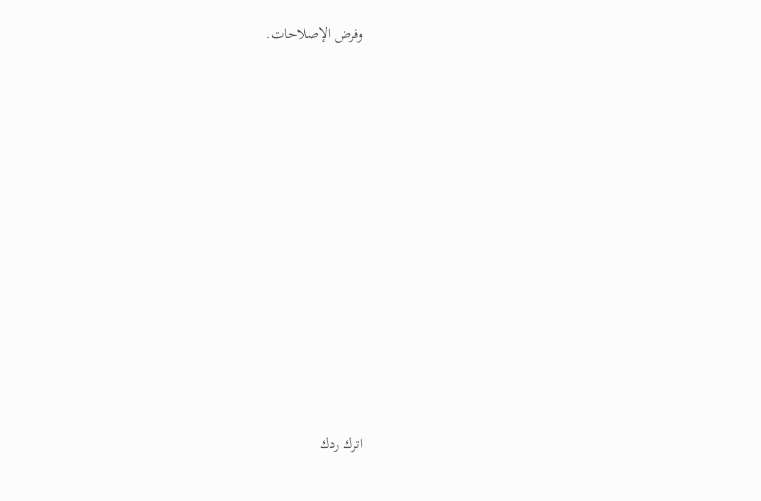وفرض الإصلاحات.












اترك ردك